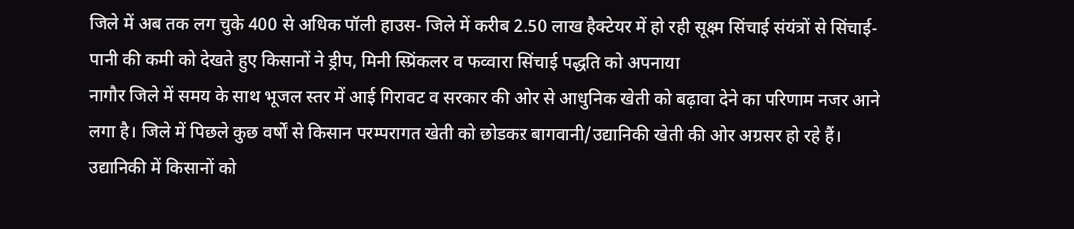जिले में अब तक लग चुके 400 से अधिक पॉली हाउस- जिले में करीब 2.50 लाख हैक्टेयर में हो रही सूक्ष्म सिंचाई संयंत्रों से सिंचाई- पानी की कमी को देखते हुए किसानों ने ड्रीप, मिनी स्प्रिंकलर व फव्वारा सिंचाई पद्धति को अपनाया
नागौर जिले में समय के साथ भूजल स्तर में आई गिरावट व सरकार की ओर से आधुनिक खेती को बढ़ावा देने का परिणाम नजर आने लगा है। जिले में पिछले कुछ वर्षों से किसान परम्परागत खेती को छोडकऱ बागवानी/उद्यानिकी खेती की ओर अग्रसर हो रहे हैं। उद्यानिकी में किसानों को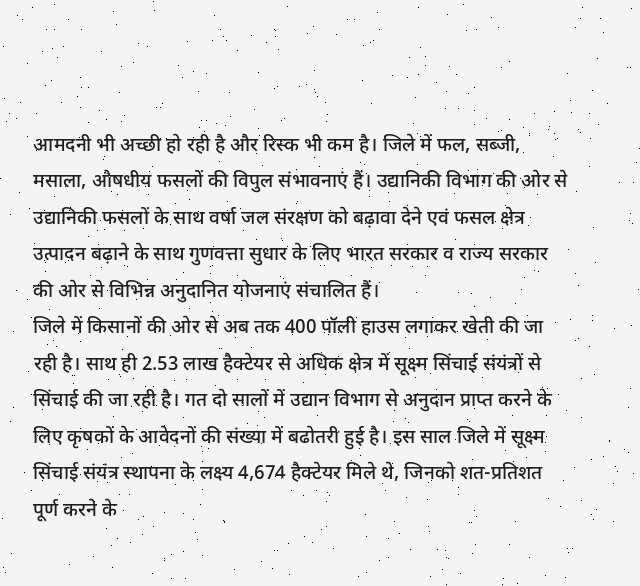आमदनी भी अच्छी हो रही है और रिस्क भी कम है। जिले में फल, सब्जी, मसाला, औषधीय फसलों की विपुल संभावनाएं हैं। उद्यानिकी विभाग की ओर से उद्यानिकी फसलों के साथ वर्षा जल संरक्षण को बढ़ावा देने एवं फसल क्षेत्र उत्पादन बढ़ाने के साथ गुणवत्ता सुधार के लिए भारत सरकार व राज्य सरकार की ओर से विभिन्न अनुदानित योजनाएं संचालित हैं।
जिले में किसानों की ओर से अब तक 400 पॉली हाउस लगाकर खेती की जा रही है। साथ ही 2.53 लाख हैक्टेयर से अधिक क्षेत्र में सूक्ष्म सिंचाई संयंत्रों से सिंचाई की जा रही है। गत दो सालों में उद्यान विभाग से अनुदान प्राप्त करने के लिए कृषकों के आवेदनों की संख्या में बढोतरी हुई है। इस साल जिले में सूक्ष्म सिंचाई संयंत्र स्थापना के लक्ष्य 4,674 हैक्टेयर मिले थे, जिनको शत-प्रतिशत पूर्ण करने के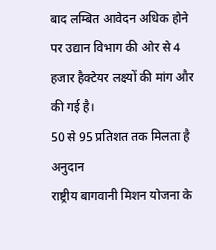बाद लम्बित आवेदन अधिक होने पर उद्यान विभाग की ओर से 4 हजार हैक्टेयर लक्ष्यों की मांग और की गई है।
50 से 95 प्रतिशत तक मिलता है अनुदान
राष्ट्रीय बागवानी मिशन योजना के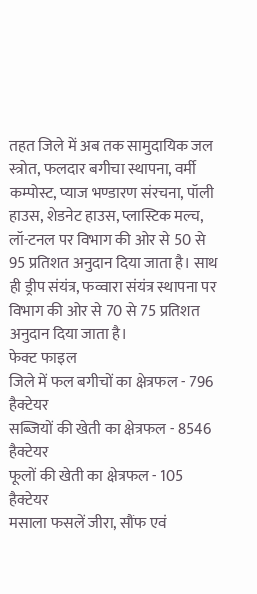तहत जिले में अब तक सामुदायिक जल स्त्रोत, फलदार बगीचा स्थापना, वर्मी कम्पोस्ट, प्याज भण्डारण संरचना, पॉली हाउस, शेडनेट हाउस, प्लास्टिक मल्च, लॉ-टनल पर विभाग की ओर से 50 से 95 प्रतिशत अनुदान दिया जाता है। साथ ही ड्रीप संयंत्र, फव्वारा संयंत्र स्थापना पर विभाग की ओर से 70 से 75 प्रतिशत अनुदान दिया जाता है।
फेक्ट फाइल
जिले में फल बगीचों का क्षेत्रफल - 796 हैक्टेयर
सब्जियों की खेती का क्षेत्रफल - 8546 हैक्टेयर
फूलों की खेती का क्षेत्रफल - 105 हैक्टेयर
मसाला फसलें जीरा, सौंफ एवं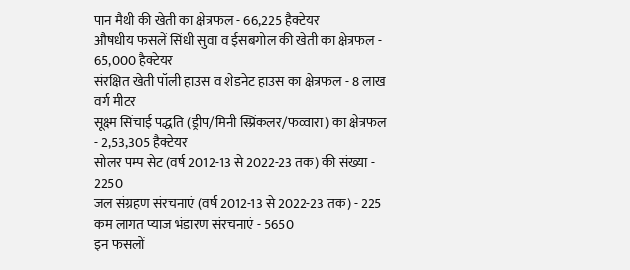पान मैथी की खेती का क्षेत्रफल - 66,225 हैक्टेयर
औषधीय फसलें सिंधी सुवा व ईसबगोल की खेती का क्षेत्रफल - 65,000 हैक्टेयर
संरक्षित खेती पॉली हाउस व शेडनेट हाउस का क्षेत्रफल - 8 लाख वर्ग मीटर
सूक्ष्म सिंचाई पद्धति (ड्रीप/मिनी स्प्रिंकलर/फव्वारा) का क्षेत्रफल - 2,53,305 हैक्टेयर
सोलर पम्प सेट (वर्ष 2012-13 से 2022-23 तक) की संख्या - 2250
जल संग्रहण संरचनाएं (वर्ष 2012-13 से 2022-23 तक) - 225
कम लागत प्याज भंडारण संरचनाएं - 5650
इन फसलों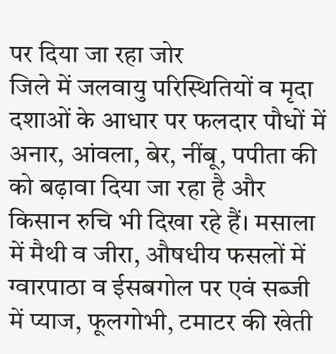पर दिया जा रहा जोर
जिले में जलवायु परिस्थितियों व मृदा दशाओं के आधार पर फलदार पौधों में अनार, आंवला, बेर, नींबू, पपीता की को बढ़ावा दिया जा रहा है और किसान रुचि भी दिखा रहे हैं। मसाला में मैथी व जीरा, औषधीय फसलों में ग्वारपाठा व ईसबगोल पर एवं सब्जी में प्याज, फूलगोभी, टमाटर की खेती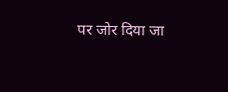पर जोर दिया जा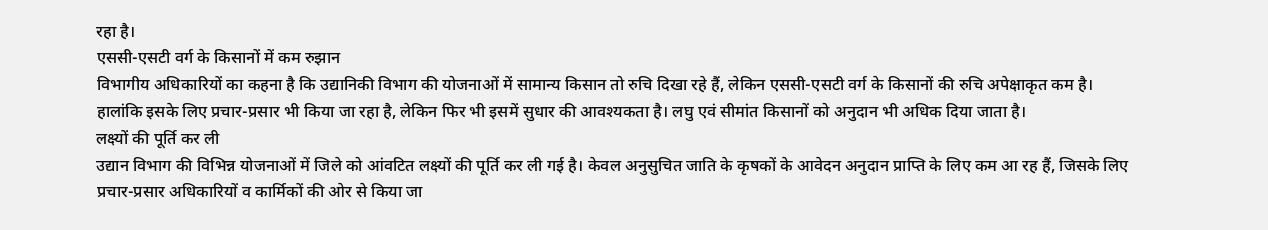रहा है।
एससी-एसटी वर्ग के किसानों में कम रुझान
विभागीय अधिकारियों का कहना है कि उद्यानिकी विभाग की योजनाओं में सामान्य किसान तो रुचि दिखा रहे हैं, लेकिन एससी-एसटी वर्ग के किसानों की रुचि अपेक्षाकृत कम है। हालांकि इसके लिए प्रचार-प्रसार भी किया जा रहा है, लेकिन फिर भी इसमें सुधार की आवश्यकता है। लघु एवं सीमांत किसानों को अनुदान भी अधिक दिया जाता है।
लक्ष्यों की पूर्ति कर ली
उद्यान विभाग की विभिन्न योजनाओं में जिले को आंवटित लक्ष्यों की पूर्ति कर ली गई है। केवल अनुसुचित जाति के कृषकों के आवेदन अनुदान प्राप्ति के लिए कम आ रह हैं, जिसके लिए प्रचार-प्रसार अधिकारियों व कार्मिकों की ओर से किया जा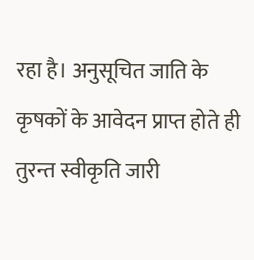रहा है। अनुसूचित जाति के कृषकों के आवेदन प्राप्त होते ही तुरन्त स्वीकृति जारी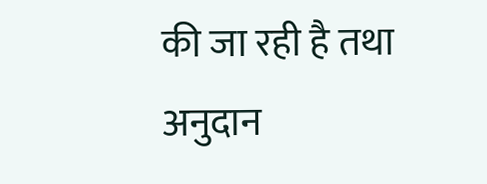की जा रही है तथा अनुदान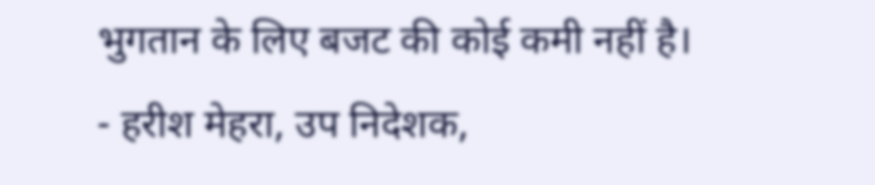भुगतान के लिए बजट की कोई कमी नहीं है।
- हरीश मेहरा, उप निदेशक,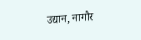उद्यान, नागौर